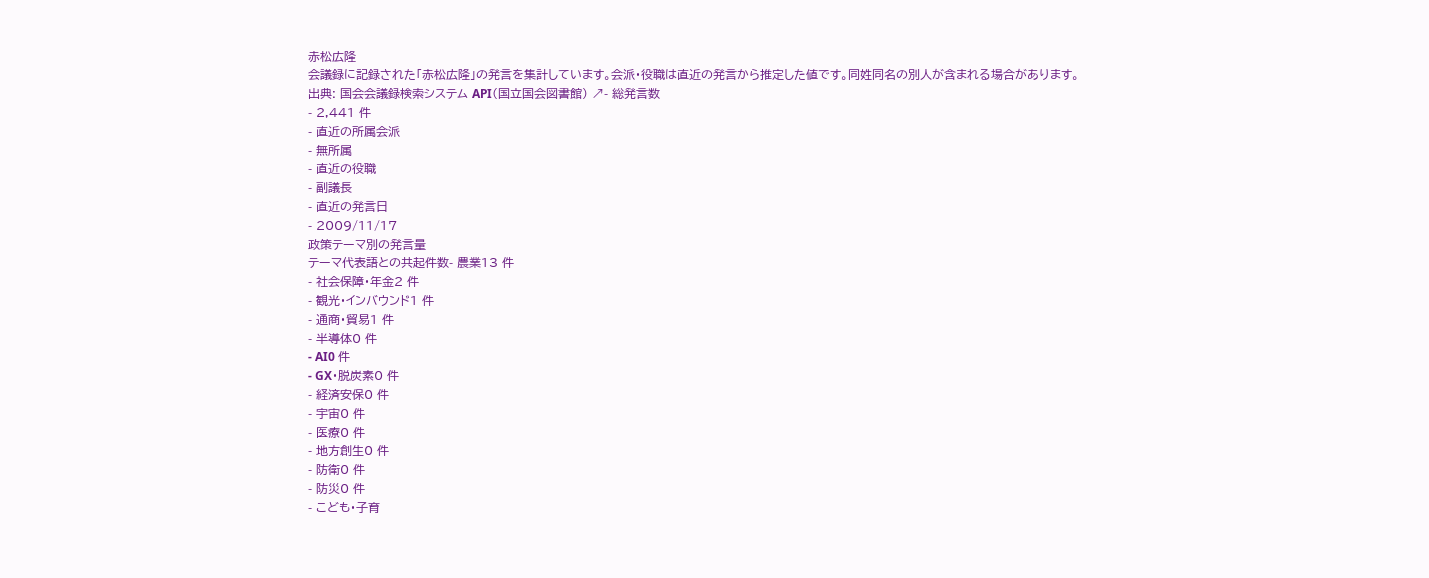赤松広隆
会議録に記録された「赤松広隆」の発言を集計しています。会派・役職は直近の発言から推定した値です。同姓同名の別人が含まれる場合があります。
出典: 国会会議録検索システム API(国立国会図書館) ↗- 総発言数
- 2,441 件
- 直近の所属会派
- 無所属
- 直近の役職
- 副議長
- 直近の発言日
- 2009/11/17
政策テーマ別の発言量
テーマ代表語との共起件数- 農業13 件
- 社会保障・年金2 件
- 観光・インバウンド1 件
- 通商・貿易1 件
- 半導体0 件
- AI0 件
- GX・脱炭素0 件
- 経済安保0 件
- 宇宙0 件
- 医療0 件
- 地方創生0 件
- 防衛0 件
- 防災0 件
- こども・子育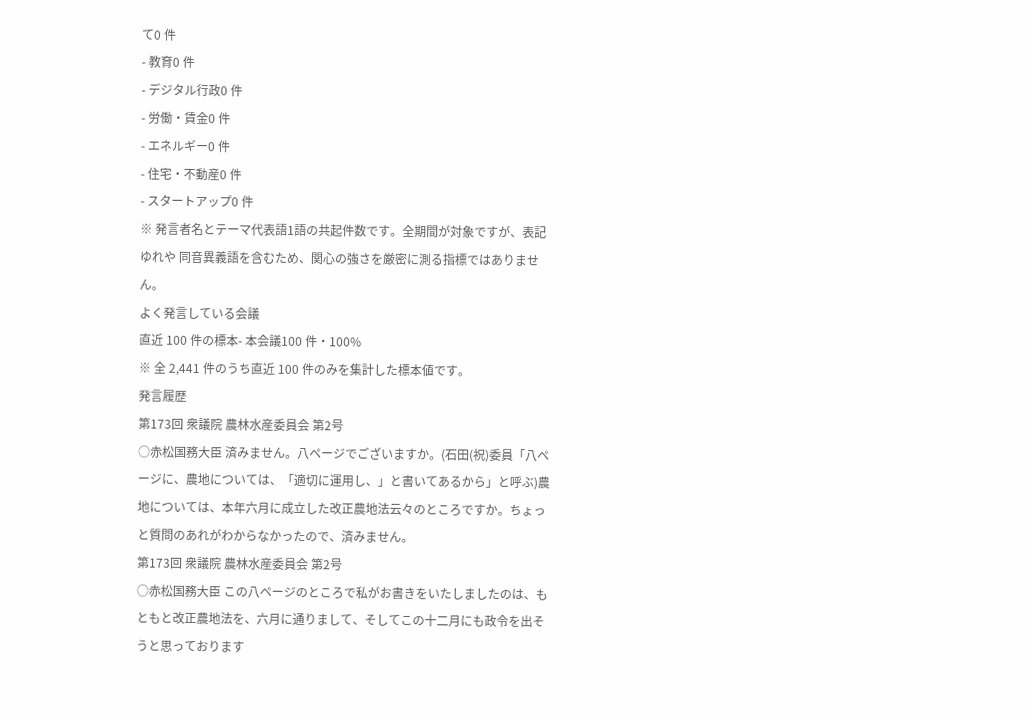て0 件
- 教育0 件
- デジタル行政0 件
- 労働・賃金0 件
- エネルギー0 件
- 住宅・不動産0 件
- スタートアップ0 件
※ 発言者名とテーマ代表語1語の共起件数です。全期間が対象ですが、表記ゆれや 同音異義語を含むため、関心の強さを厳密に測る指標ではありません。
よく発言している会議
直近 100 件の標本- 本会議100 件・100%
※ 全 2,441 件のうち直近 100 件のみを集計した標本値です。
発言履歴
第173回 衆議院 農林水産委員会 第2号
○赤松国務大臣 済みません。八ページでございますか。(石田(祝)委員「八ページに、農地については、「適切に運用し、」と書いてあるから」と呼ぶ)農地については、本年六月に成立した改正農地法云々のところですか。ちょっと質問のあれがわからなかったので、済みません。
第173回 衆議院 農林水産委員会 第2号
○赤松国務大臣 この八ページのところで私がお書きをいたしましたのは、もともと改正農地法を、六月に通りまして、そしてこの十二月にも政令を出そうと思っております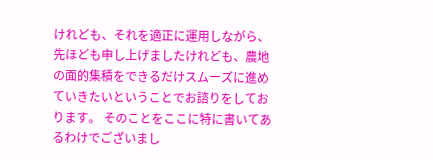けれども、それを適正に運用しながら、先ほども申し上げましたけれども、農地の面的集積をできるだけスムーズに進めていきたいということでお諮りをしております。 そのことをここに特に書いてあるわけでございまし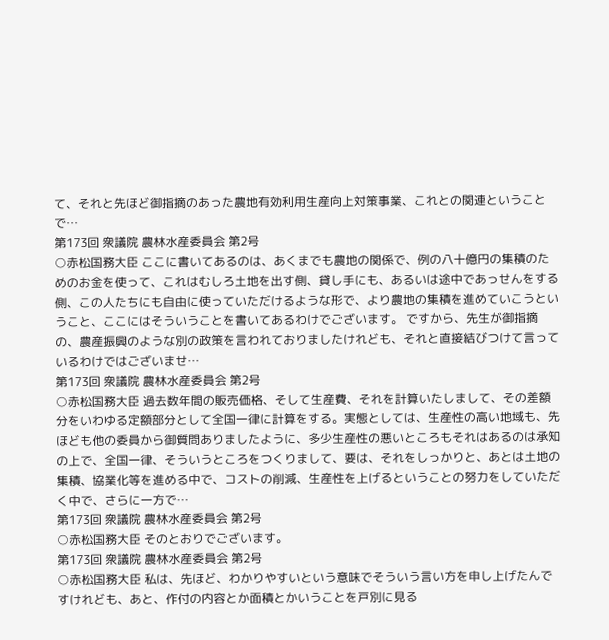て、それと先ほど御指摘のあった農地有効利用生産向上対策事業、これとの関連ということで…
第173回 衆議院 農林水産委員会 第2号
○赤松国務大臣 ここに書いてあるのは、あくまでも農地の関係で、例の八十億円の集積のためのお金を使って、これはむしろ土地を出す側、貸し手にも、あるいは途中であっせんをする側、この人たちにも自由に使っていただけるような形で、より農地の集積を進めていこうということ、ここにはそういうことを書いてあるわけでございます。 ですから、先生が御指摘の、農産振興のような別の政策を言われておりましたけれども、それと直接結びつけて言っているわけではございませ…
第173回 衆議院 農林水産委員会 第2号
○赤松国務大臣 過去数年間の販売価格、そして生産費、それを計算いたしまして、その差額分をいわゆる定額部分として全国一律に計算をする。実態としては、生産性の高い地域も、先ほども他の委員から御質問ありましたように、多少生産性の悪いところもそれはあるのは承知の上で、全国一律、そういうところをつくりまして、要は、それをしっかりと、あとは土地の集積、協業化等を進める中で、コストの削減、生産性を上げるということの努力をしていただく中で、さらに一方で…
第173回 衆議院 農林水産委員会 第2号
○赤松国務大臣 そのとおりでございます。
第173回 衆議院 農林水産委員会 第2号
○赤松国務大臣 私は、先ほど、わかりやすいという意味でそういう言い方を申し上げたんですけれども、あと、作付の内容とか面積とかいうことを戸別に見る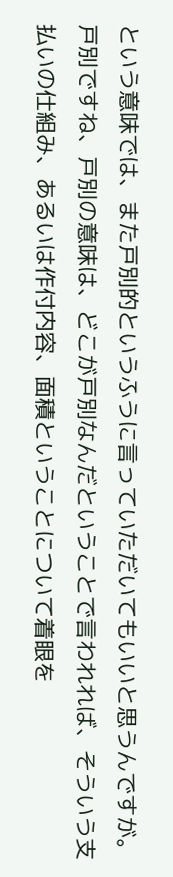という意味では、また戸別的というふうに言っていただいてもいいと思うんですが。戸別ですね、戸別の意味は、どこが戸別なんだということで言われれば、そういう支払いの仕組み、あるいは作付内容、面積ということについて着眼を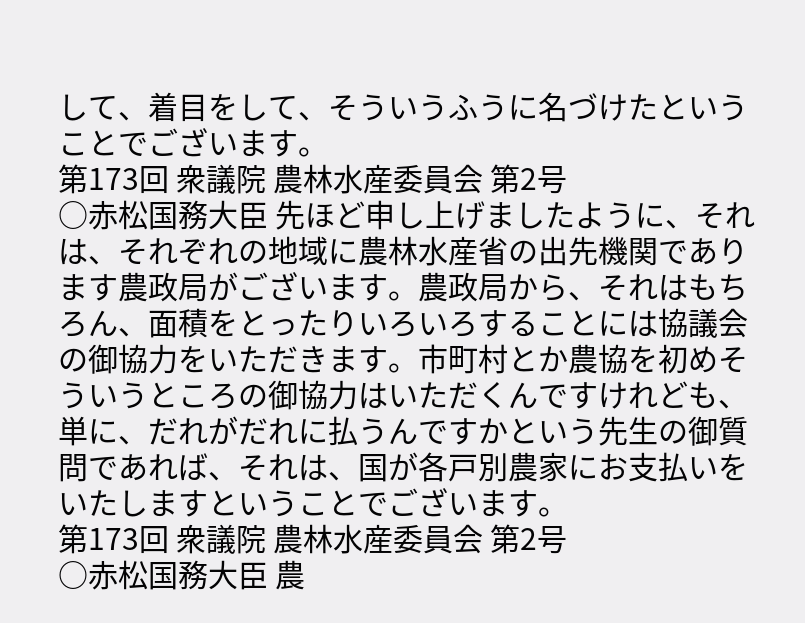して、着目をして、そういうふうに名づけたということでございます。
第173回 衆議院 農林水産委員会 第2号
○赤松国務大臣 先ほど申し上げましたように、それは、それぞれの地域に農林水産省の出先機関であります農政局がございます。農政局から、それはもちろん、面積をとったりいろいろすることには協議会の御協力をいただきます。市町村とか農協を初めそういうところの御協力はいただくんですけれども、単に、だれがだれに払うんですかという先生の御質問であれば、それは、国が各戸別農家にお支払いをいたしますということでございます。
第173回 衆議院 農林水産委員会 第2号
○赤松国務大臣 農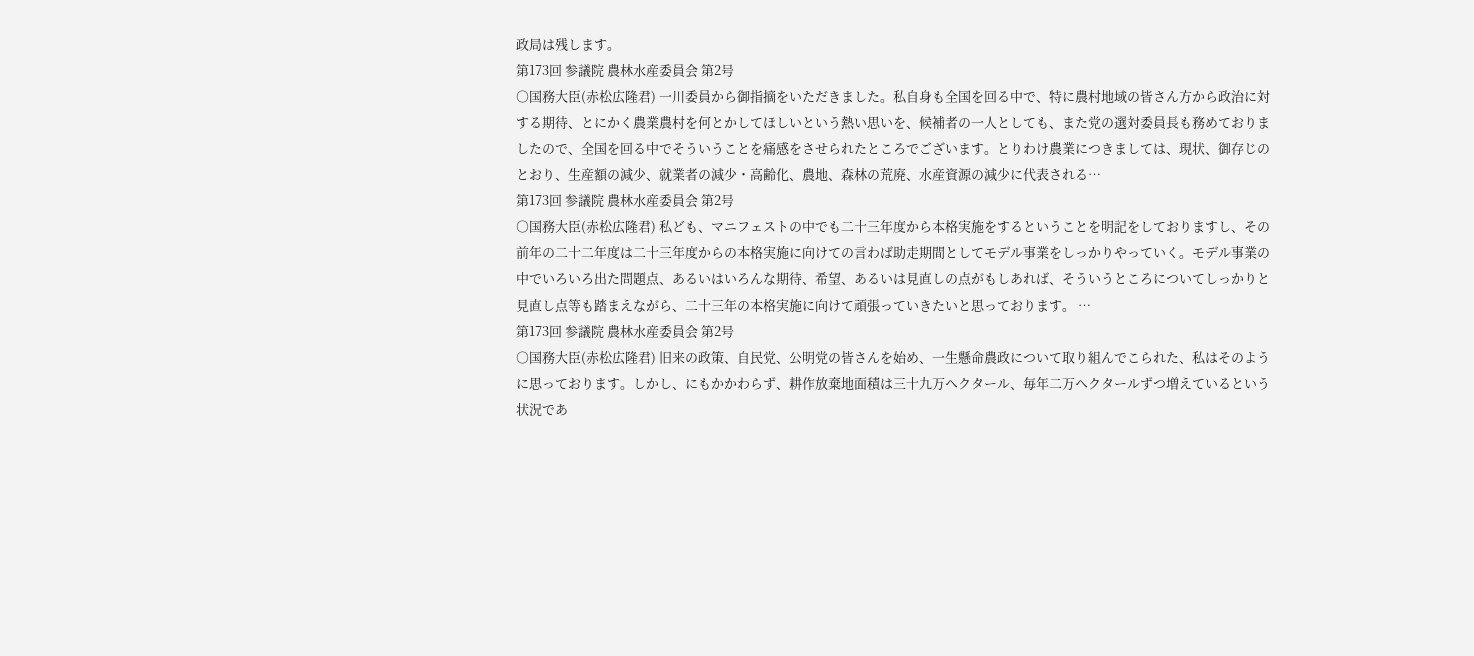政局は残します。
第173回 参議院 農林水産委員会 第2号
○国務大臣(赤松広隆君) 一川委員から御指摘をいただきました。私自身も全国を回る中で、特に農村地域の皆さん方から政治に対する期待、とにかく農業農村を何とかしてほしいという熱い思いを、候補者の一人としても、また党の選対委員長も務めておりましたので、全国を回る中でそういうことを痛感をさせられたところでございます。とりわけ農業につきましては、現状、御存じのとおり、生産額の減少、就業者の減少・高齢化、農地、森林の荒廃、水産資源の減少に代表される…
第173回 参議院 農林水産委員会 第2号
○国務大臣(赤松広隆君) 私ども、マニフェストの中でも二十三年度から本格実施をするということを明記をしておりますし、その前年の二十二年度は二十三年度からの本格実施に向けての言わば助走期間としてモデル事業をしっかりやっていく。モデル事業の中でいろいろ出た問題点、あるいはいろんな期待、希望、あるいは見直しの点がもしあれば、そういうところについてしっかりと見直し点等も踏まえながら、二十三年の本格実施に向けて頑張っていきたいと思っております。 …
第173回 参議院 農林水産委員会 第2号
○国務大臣(赤松広隆君) 旧来の政策、自民党、公明党の皆さんを始め、一生懸命農政について取り組んでこられた、私はそのように思っております。しかし、にもかかわらず、耕作放棄地面積は三十九万ヘクタール、毎年二万ヘクタールずつ増えているという状況であ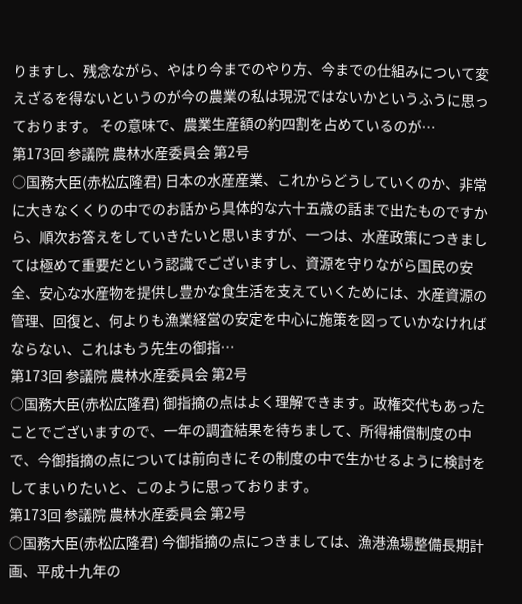りますし、残念ながら、やはり今までのやり方、今までの仕組みについて変えざるを得ないというのが今の農業の私は現況ではないかというふうに思っております。 その意味で、農業生産額の約四割を占めているのが…
第173回 参議院 農林水産委員会 第2号
○国務大臣(赤松広隆君) 日本の水産産業、これからどうしていくのか、非常に大きなくくりの中でのお話から具体的な六十五歳の話まで出たものですから、順次お答えをしていきたいと思いますが、一つは、水産政策につきましては極めて重要だという認識でございますし、資源を守りながら国民の安全、安心な水産物を提供し豊かな食生活を支えていくためには、水産資源の管理、回復と、何よりも漁業経営の安定を中心に施策を図っていかなければならない、これはもう先生の御指…
第173回 参議院 農林水産委員会 第2号
○国務大臣(赤松広隆君) 御指摘の点はよく理解できます。政権交代もあったことでございますので、一年の調査結果を待ちまして、所得補償制度の中で、今御指摘の点については前向きにその制度の中で生かせるように検討をしてまいりたいと、このように思っております。
第173回 参議院 農林水産委員会 第2号
○国務大臣(赤松広隆君) 今御指摘の点につきましては、漁港漁場整備長期計画、平成十九年の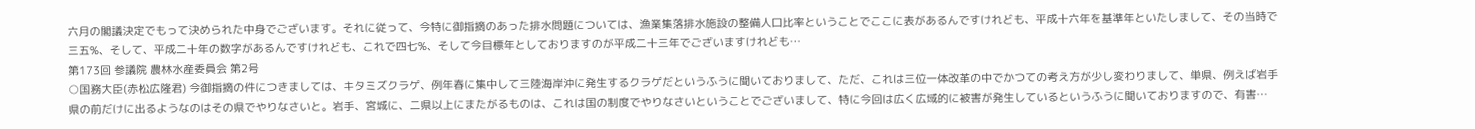六月の閣議決定でもって決められた中身でございます。それに従って、今特に御指摘のあった排水問題については、漁業集落排水施設の整備人口比率ということでここに表があるんですけれども、平成十六年を基準年といたしまして、その当時で三五%、そして、平成二十年の数字があるんですけれども、これで四七%、そして今目標年としておりますのが平成二十三年でございますけれども…
第173回 参議院 農林水産委員会 第2号
○国務大臣(赤松広隆君) 今御指摘の件につきましては、キタミズクラゲ、例年春に集中して三陸海岸沖に発生するクラゲだというふうに聞いておりまして、ただ、これは三位一体改革の中でかつての考え方が少し変わりまして、単県、例えば岩手県の前だけに出るようなのはその県でやりなさいと。岩手、宮城に、二県以上にまたがるものは、これは国の制度でやりなさいということでございまして、特に今回は広く広域的に被害が発生しているというふうに聞いておりますので、有害…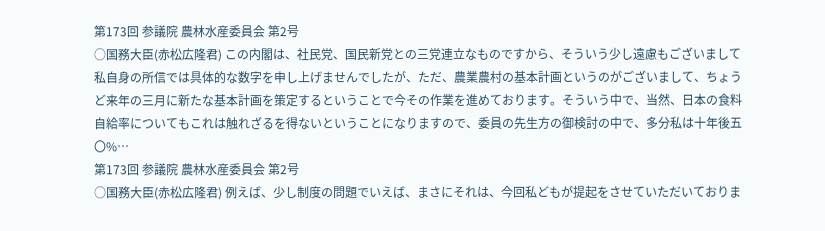第173回 参議院 農林水産委員会 第2号
○国務大臣(赤松広隆君) この内閣は、社民党、国民新党との三党連立なものですから、そういう少し遠慮もございまして私自身の所信では具体的な数字を申し上げませんでしたが、ただ、農業農村の基本計画というのがございまして、ちょうど来年の三月に新たな基本計画を策定するということで今その作業を進めております。そういう中で、当然、日本の食料自給率についてもこれは触れざるを得ないということになりますので、委員の先生方の御検討の中で、多分私は十年後五〇%…
第173回 参議院 農林水産委員会 第2号
○国務大臣(赤松広隆君) 例えば、少し制度の問題でいえば、まさにそれは、今回私どもが提起をさせていただいておりま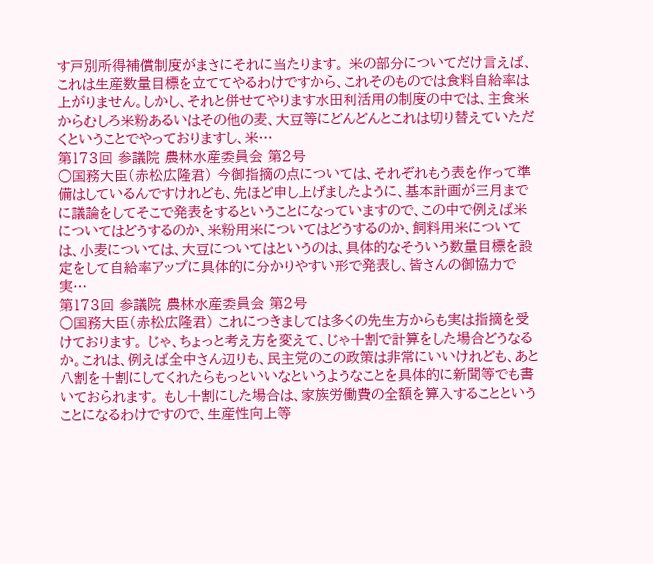す戸別所得補償制度がまさにそれに当たります。 米の部分についてだけ言えば、これは生産数量目標を立ててやるわけですから、これそのものでは食料自給率は上がりません。しかし、それと併せてやります水田利活用の制度の中では、主食米からむしろ米粉あるいはその他の麦、大豆等にどんどんとこれは切り替えていただくということでやっておりますし、米…
第173回 参議院 農林水産委員会 第2号
○国務大臣(赤松広隆君) 今御指摘の点については、それぞれもう表を作って準備はしているんですけれども、先ほど申し上げましたように、基本計画が三月までに議論をしてそこで発表をするということになっていますので、この中で例えば米についてはどうするのか、米粉用米についてはどうするのか、飼料用米については、小麦については、大豆についてはというのは、具体的なそういう数量目標を設定をして自給率アップに具体的に分かりやすい形で発表し、皆さんの御協力で実…
第173回 参議院 農林水産委員会 第2号
○国務大臣(赤松広隆君) これにつきましては多くの先生方からも実は指摘を受けております。 じゃ、ちょっと考え方を変えて、じゃ十割で計算をした場合どうなるか。これは、例えば全中さん辺りも、民主党のこの政策は非常にいいけれども、あと八割を十割にしてくれたらもっといいなというようなことを具体的に新聞等でも書いておられます。 もし十割にした場合は、家族労働費の全額を算入することということになるわけですので、生産性向上等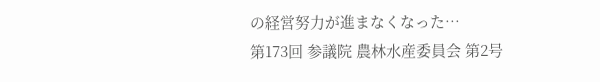の経営努力が進まなくなった…
第173回 参議院 農林水産委員会 第2号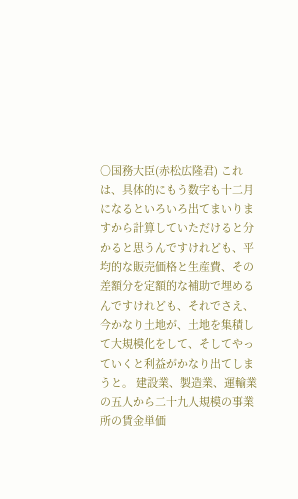○国務大臣(赤松広隆君) これは、具体的にもう数字も十二月になるといろいろ出てまいりますから計算していただけると分かると思うんですけれども、平均的な販売価格と生産費、その差額分を定額的な補助で埋めるんですけれども、それでさえ、今かなり土地が、土地を集積して大規模化をして、そしてやっていくと利益がかなり出てしまうと。 建設業、製造業、運輸業の五人から二十九人規模の事業所の賃金単価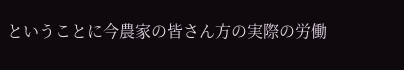ということに今農家の皆さん方の実際の労働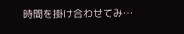時間を掛け合わせてみ…